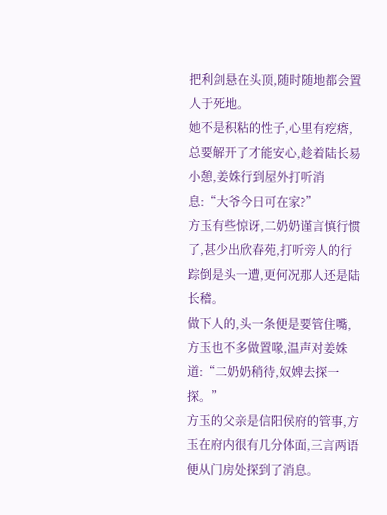把利剑悬在头顶,随时随地都会置人于死地。
她不是积粘的性子,心里有疙瘩,总要解开了才能安心,趁着陆长易小憩,姜姝行到屋外打听消息:“大爷今日可在家?”
方玉有些惊讶,二奶奶谨言慎行惯了,甚少出欣春苑,打听旁人的行踪倒是头一遭,更何况那人还是陆长稽。
做下人的,头一条便是要管住嘴,方玉也不多做置喙,温声对姜姝道:“二奶奶稍待,奴婢去探一探。”
方玉的父亲是信阳侯府的管事,方玉在府内很有几分体面,三言两语便从门房处探到了消息。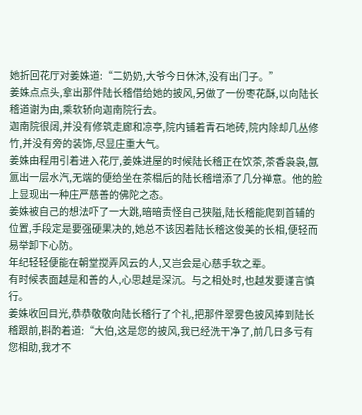她折回花厅对姜姝道:“二奶奶,大爷今日休沐,没有出门子。”
姜姝点点头,拿出那件陆长稽借给她的披风,另做了一份枣花酥,以向陆长稽道谢为由,乘软轿向迦南院行去。
迦南院很阔,并没有修筑走廊和凉亭,院内铺着青石地砖,院内除却几丛修竹,并没有旁的装饰,尽显庄重大气。
姜姝由程用引着进入花厅,姜姝进屋的时候陆长稽正在饮茶,茶香袅袅,氤氲出一层水汽,无端的便给坐在茶榻后的陆长稽增添了几分禅意。他的脸上显现出一种庄严慈善的佛陀之态。
姜姝被自己的想法吓了一大跳,暗暗责怪自己狭隘,陆长稽能爬到首辅的位置,手段定是要强硬果决的,她总不该因着陆长稽这俊美的长相,便轻而易举卸下心防。
年纪轻轻便能在朝堂搅弄风云的人,又岂会是心慈手软之辈。
有时候表面越是和善的人,心思越是深沉。与之相处时,也越发要谨言慎行。
姜姝收回目光,恭恭敬敬向陆长稽行了个礼,把那件翠雾色披风捧到陆长稽跟前,斟酌着道:“大伯,这是您的披风,我已经洗干净了,前几日多亏有您相助,我才不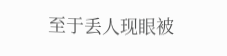至于丢人现眼被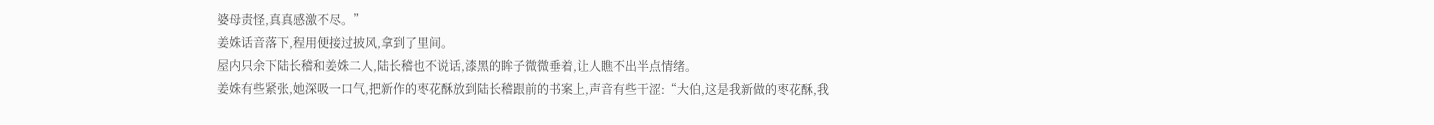婆母责怪,真真感激不尽。”
姜姝话音落下,程用便接过披风,拿到了里间。
屋内只余下陆长稽和姜姝二人,陆长稽也不说话,漆黑的眸子微微垂着,让人瞧不出半点情绪。
姜姝有些紧张,她深吸一口气,把新作的枣花酥放到陆长稽跟前的书案上,声音有些干涩:“大伯,这是我新做的枣花酥,我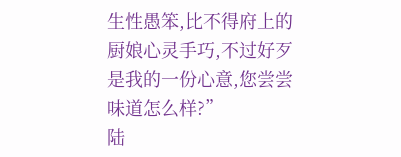生性愚笨,比不得府上的厨娘心灵手巧,不过好歹是我的一份心意,您尝尝味道怎么样?”
陆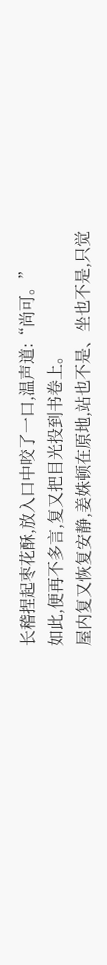长稽捏起枣花酥,放入口中咬了一口,温声道:“尚可。”
如此,便再不多言,复又把目光投到书卷上。
屋内复又恢复安静,姜姝顿在原地,站也不是、坐也不是,只觉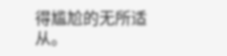得尴尬的无所适从。